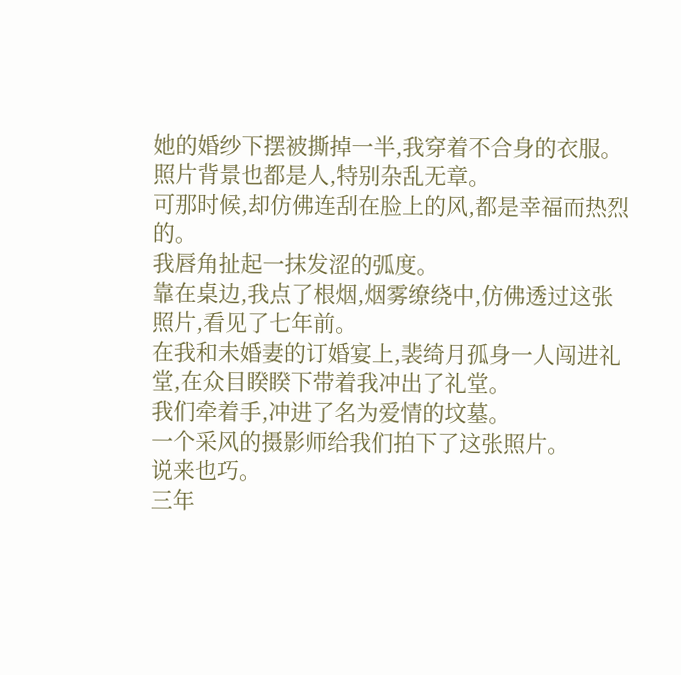她的婚纱下摆被撕掉一半,我穿着不合身的衣服。
照片背景也都是人,特别杂乱无章。
可那时候,却仿佛连刮在脸上的风,都是幸福而热烈的。
我唇角扯起一抹发涩的弧度。
靠在桌边,我点了根烟,烟雾缭绕中,仿佛透过这张照片,看见了七年前。
在我和未婚妻的订婚宴上,裴绮月孤身一人闯进礼堂,在众目睽睽下带着我冲出了礼堂。
我们牵着手,冲进了名为爱情的坟墓。
一个采风的摄影师给我们拍下了这张照片。
说来也巧。
三年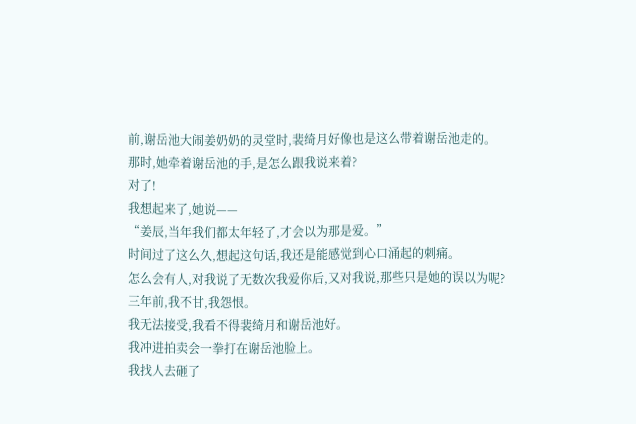前,谢岳池大闹姜奶奶的灵堂时,裴绮月好像也是这么带着谢岳池走的。
那时,她牵着谢岳池的手,是怎么跟我说来着?
对了!
我想起来了,她说——
“姜辰,当年我们都太年轻了,才会以为那是爱。”
时间过了这么久,想起这句话,我还是能感觉到心口涌起的刺痛。
怎么会有人,对我说了无数次我爱你后,又对我说,那些只是她的误以为呢?
三年前,我不甘,我怨恨。
我无法接受,我看不得裴绮月和谢岳池好。
我冲进拍卖会一拳打在谢岳池脸上。
我找人去砸了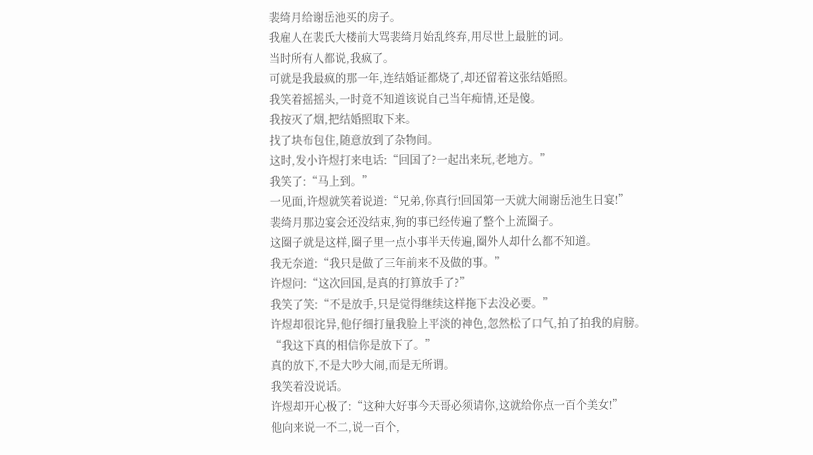裴绮月给谢岳池买的房子。
我雇人在裴氏大楼前大骂裴绮月始乱终弃,用尽世上最脏的词。
当时所有人都说,我疯了。
可就是我最疯的那一年,连结婚证都烧了,却还留着这张结婚照。
我笑着摇摇头,一时竟不知道该说自己当年痴情,还是傻。
我按灭了烟,把结婚照取下来。
找了块布包住,随意放到了杂物间。
这时,发小许煜打来电话:“回国了?一起出来玩,老地方。”
我笑了:“马上到。”
一见面,许煜就笑着说道:“兄弟,你真行!回国第一天就大闹谢岳池生日宴!”
裴绮月那边宴会还没结束,狗的事已经传遍了整个上流圈子。
这圈子就是这样,圈子里一点小事半天传遍,圈外人却什么都不知道。
我无奈道:“我只是做了三年前来不及做的事。”
许煜问:“这次回国,是真的打算放手了?”
我笑了笑:“不是放手,只是觉得继续这样拖下去没必要。”
许煜却很诧异,他仔细打量我脸上平淡的神色,忽然松了口气,拍了拍我的肩膀。
“我这下真的相信你是放下了。”
真的放下,不是大吵大闹,而是无所谓。
我笑着没说话。
许煜却开心极了:“这种大好事今天哥必须请你,这就给你点一百个美女!”
他向来说一不二,说一百个,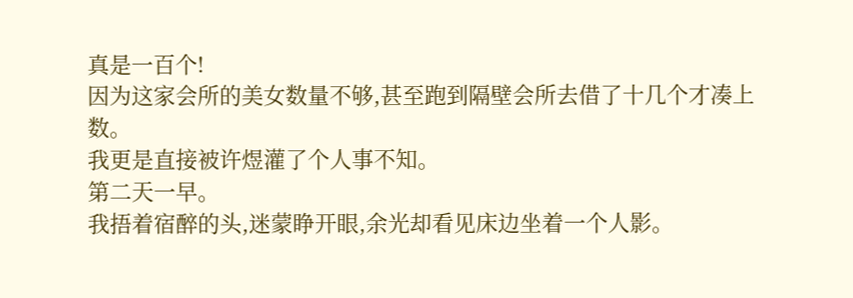真是一百个!
因为这家会所的美女数量不够,甚至跑到隔壁会所去借了十几个才凑上数。
我更是直接被许煜灌了个人事不知。
第二天一早。
我捂着宿醉的头,迷蒙睁开眼,余光却看见床边坐着一个人影。